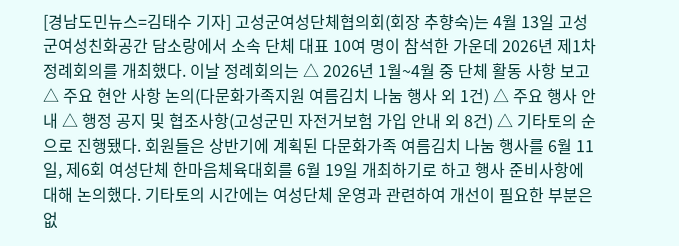[경남도민뉴스=김태수 기자] 고성군여성단체협의회(회장 추향숙)는 4월 13일 고성군여성친화공간 담소랑에서 소속 단체 대표 10여 명이 참석한 가운데 2026년 제1차 정례회의를 개최했다. 이날 정례회의는 △ 2026년 1월~4월 중 단체 활동 사항 보고 △ 주요 현안 사항 논의(다문화가족지원 여름김치 나눔 행사 외 1건) △ 주요 행사 안내 △ 행정 공지 및 협조사항(고성군민 자전거보험 가입 안내 외 8건) △ 기타토의 순으로 진행됐다. 회원들은 상반기에 계획된 다문화가족 여름김치 나눔 행사를 6월 11일, 제6회 여성단체 한마음체육대회를 6월 19일 개최하기로 하고 행사 준비사항에 대해 논의했다. 기타토의 시간에는 여성단체 운영과 관련하여 개선이 필요한 부분은 없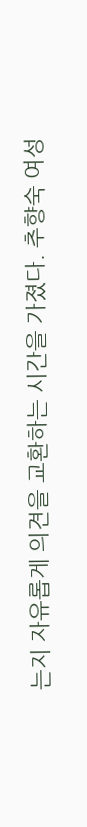는지 자유롭게 의견을 교환하는 시간을 가졌다. 추향숙 여성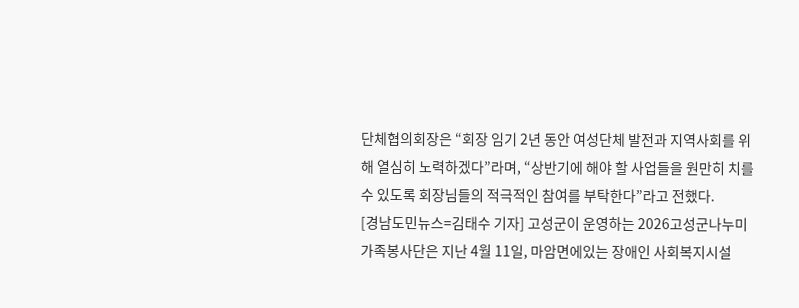단체협의회장은 “회장 임기 2년 동안 여성단체 발전과 지역사회를 위해 열심히 노력하겠다”라며, “상반기에 해야 할 사업들을 원만히 치를 수 있도록 회장님들의 적극적인 참여를 부탁한다”라고 전했다.
[경남도민뉴스=김태수 기자] 고성군이 운영하는 2026고성군나누미가족봉사단은 지난 4월 11일, 마암면에있는 장애인 사회복지시설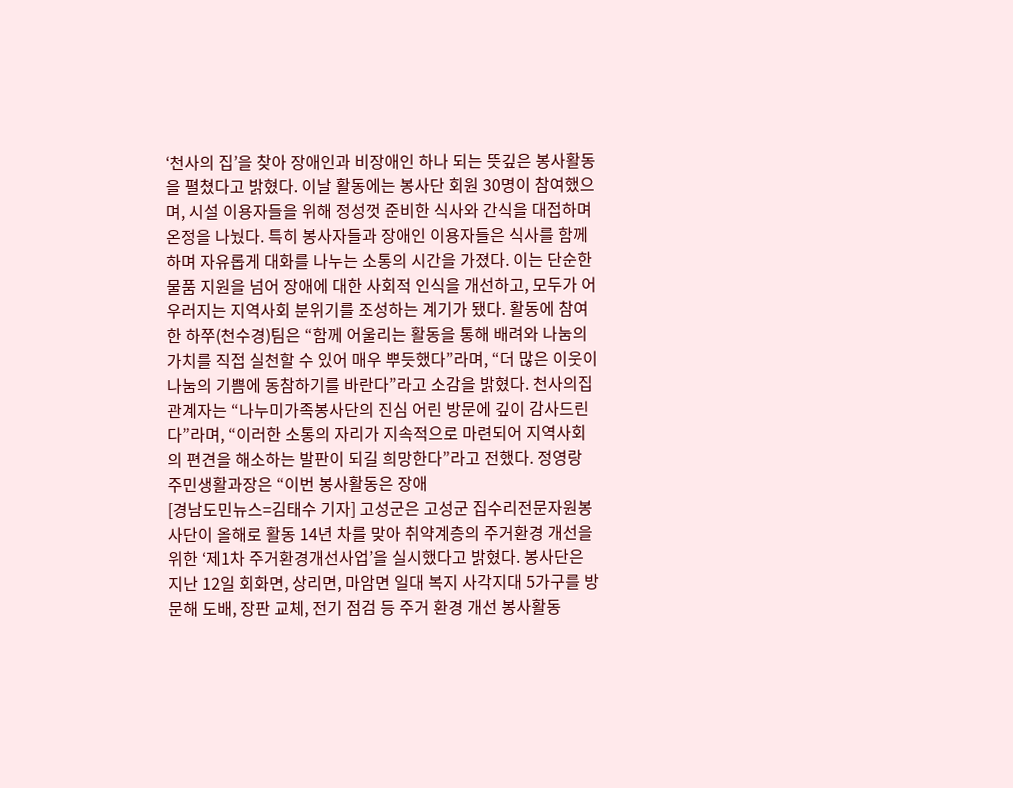‘천사의 집’을 찾아 장애인과 비장애인 하나 되는 뜻깊은 봉사활동을 펼쳤다고 밝혔다. 이날 활동에는 봉사단 회원 30명이 참여했으며, 시설 이용자들을 위해 정성껏 준비한 식사와 간식을 대접하며 온정을 나눴다. 특히 봉사자들과 장애인 이용자들은 식사를 함께하며 자유롭게 대화를 나누는 소통의 시간을 가졌다. 이는 단순한 물품 지원을 넘어 장애에 대한 사회적 인식을 개선하고, 모두가 어우러지는 지역사회 분위기를 조성하는 계기가 됐다. 활동에 참여한 하쭈(천수경)팀은 “함께 어울리는 활동을 통해 배려와 나눔의 가치를 직접 실천할 수 있어 매우 뿌듯했다”라며, “더 많은 이웃이 나눔의 기쁨에 동참하기를 바란다”라고 소감을 밝혔다. 천사의집 관계자는 “나누미가족봉사단의 진심 어린 방문에 깊이 감사드린다”라며, “이러한 소통의 자리가 지속적으로 마련되어 지역사회의 편견을 해소하는 발판이 되길 희망한다”라고 전했다. 정영랑 주민생활과장은 “이번 봉사활동은 장애
[경남도민뉴스=김태수 기자] 고성군은 고성군 집수리전문자원봉사단이 올해로 활동 14년 차를 맞아 취약계층의 주거환경 개선을 위한 ‘제1차 주거환경개선사업’을 실시했다고 밝혔다. 봉사단은 지난 12일 회화면, 상리면, 마암면 일대 복지 사각지대 5가구를 방문해 도배, 장판 교체, 전기 점검 등 주거 환경 개선 봉사활동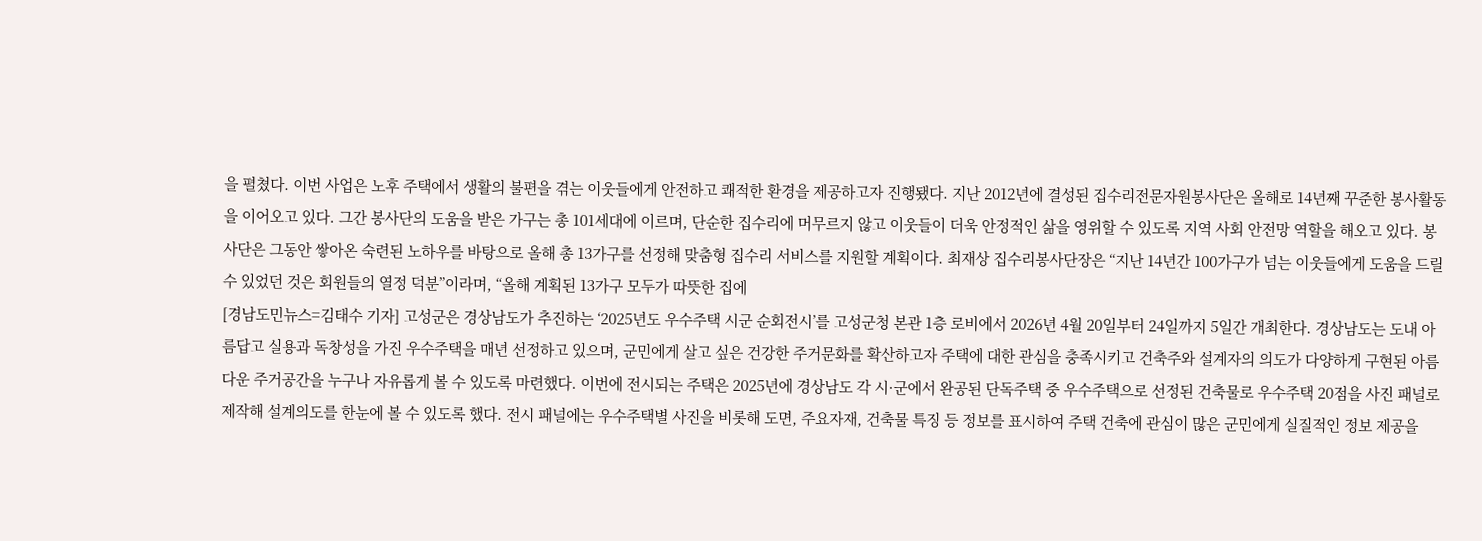을 펼쳤다. 이번 사업은 노후 주택에서 생활의 불편을 겪는 이웃들에게 안전하고 쾌적한 환경을 제공하고자 진행됐다. 지난 2012년에 결성된 집수리전문자원봉사단은 올해로 14년째 꾸준한 봉사활동을 이어오고 있다. 그간 봉사단의 도움을 받은 가구는 총 101세대에 이르며, 단순한 집수리에 머무르지 않고 이웃들이 더욱 안정적인 삶을 영위할 수 있도록 지역 사회 안전망 역할을 해오고 있다. 봉사단은 그동안 쌓아온 숙련된 노하우를 바탕으로 올해 총 13가구를 선정해 맞춤형 집수리 서비스를 지원할 계획이다. 최재상 집수리봉사단장은 “지난 14년간 100가구가 넘는 이웃들에게 도움을 드릴 수 있었던 것은 회원들의 열정 덕분”이라며, “올해 계획된 13가구 모두가 따뜻한 집에
[경남도민뉴스=김태수 기자] 고성군은 경상남도가 추진하는 ‘2025년도 우수주택 시군 순회전시’를 고성군청 본관 1층 로비에서 2026년 4월 20일부터 24일까지 5일간 개최한다. 경상남도는 도내 아름답고 실용과 독창성을 가진 우수주택을 매년 선정하고 있으며, 군민에게 살고 싶은 건강한 주거문화를 확산하고자 주택에 대한 관심을 충족시키고 건축주와 설계자의 의도가 다양하게 구현된 아름다운 주거공간을 누구나 자유롭게 볼 수 있도록 마련했다. 이번에 전시되는 주택은 2025년에 경상남도 각 시·군에서 완공된 단독주택 중 우수주택으로 선정된 건축물로 우수주택 20점을 사진 패널로 제작해 설계의도를 한눈에 볼 수 있도록 했다. 전시 패널에는 우수주택별 사진을 비롯해 도면, 주요자재, 건축물 특징 등 정보를 표시하여 주택 건축에 관심이 많은 군민에게 실질적인 정보 제공을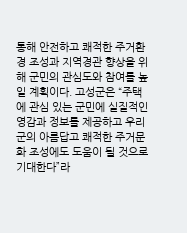통해 안전하고 쾌적한 주거환경 조성과 지역경관 향상을 위해 군민의 관심도와 참여를 높일 계획이다. 고성군은 “주택에 관심 있는 군민에 실질적인 영감과 정보를 제공하고 우리군의 아름답고 쾌적한 주거문화 조성에도 도움이 될 것으로 기대한다”라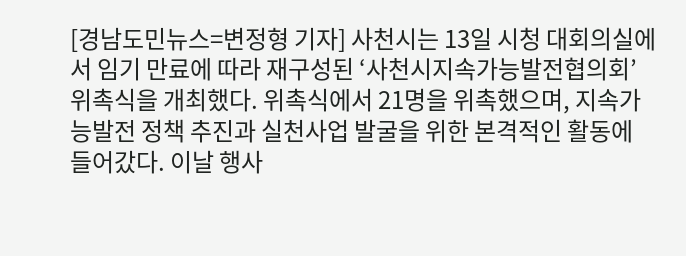[경남도민뉴스=변정형 기자] 사천시는 13일 시청 대회의실에서 임기 만료에 따라 재구성된 ‘사천시지속가능발전협의회’ 위촉식을 개최했다. 위촉식에서 21명을 위촉했으며, 지속가능발전 정책 추진과 실천사업 발굴을 위한 본격적인 활동에 들어갔다. 이날 행사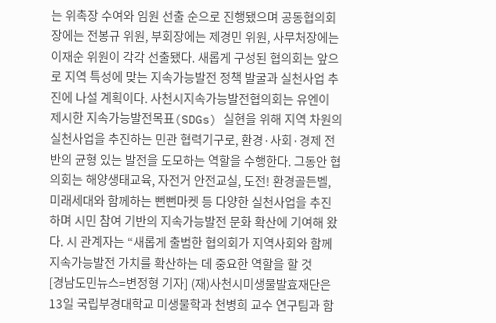는 위촉장 수여와 임원 선출 순으로 진행됐으며 공동협의회장에는 전봉규 위원, 부회장에는 제경민 위원, 사무처장에는 이재순 위원이 각각 선출됐다. 새롭게 구성된 협의회는 앞으로 지역 특성에 맞는 지속가능발전 정책 발굴과 실천사업 추진에 나설 계획이다. 사천시지속가능발전협의회는 유엔이 제시한 지속가능발전목표(SDGs) 실현을 위해 지역 차원의 실천사업을 추진하는 민관 협력기구로, 환경·사회·경제 전반의 균형 있는 발전을 도모하는 역할을 수행한다. 그동안 협의회는 해양생태교육, 자전거 안전교실, 도전! 환경골든벨, 미래세대와 함께하는 뻔뻔마켓 등 다양한 실천사업을 추진하며 시민 참여 기반의 지속가능발전 문화 확산에 기여해 왔다. 시 관계자는 “새롭게 출범한 협의회가 지역사회와 함께 지속가능발전 가치를 확산하는 데 중요한 역할을 할 것
[경남도민뉴스=변정형 기자] (재)사천시미생물발효재단은 13일 국립부경대학교 미생물학과 천병희 교수 연구팀과 함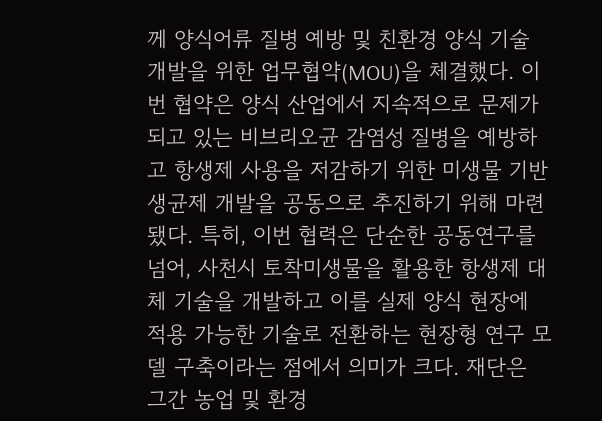께 양식어류 질병 예방 및 친환경 양식 기술 개발을 위한 업무협약(MOU)을 체결했다. 이번 협약은 양식 산업에서 지속적으로 문제가 되고 있는 비브리오균 감염성 질병을 예방하고 항생제 사용을 저감하기 위한 미생물 기반 생균제 개발을 공동으로 추진하기 위해 마련됐다. 특히, 이번 협력은 단순한 공동연구를 넘어, 사천시 토착미생물을 활용한 항생제 대체 기술을 개발하고 이를 실제 양식 현장에 적용 가능한 기술로 전환하는 현장형 연구 모델 구축이라는 점에서 의미가 크다. 재단은 그간 농업 및 환경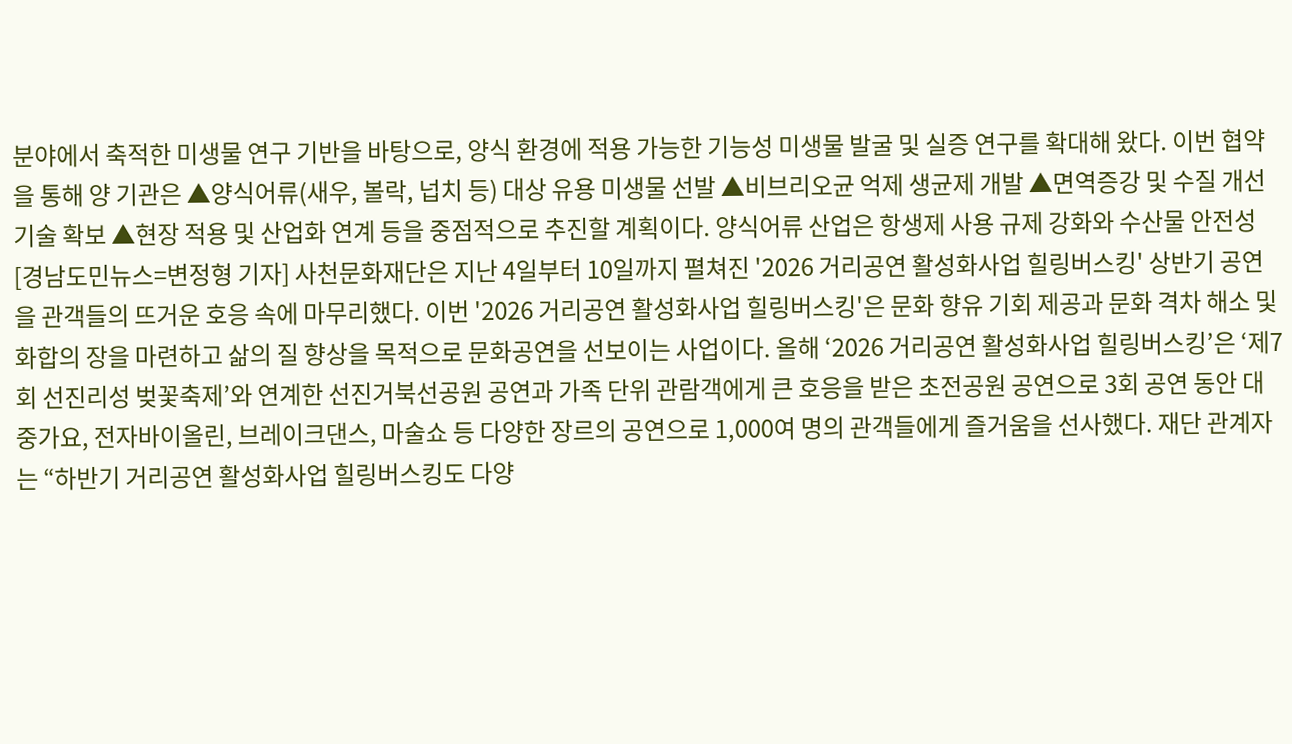분야에서 축적한 미생물 연구 기반을 바탕으로, 양식 환경에 적용 가능한 기능성 미생물 발굴 및 실증 연구를 확대해 왔다. 이번 협약을 통해 양 기관은 ▲양식어류(새우, 볼락, 넙치 등) 대상 유용 미생물 선발 ▲비브리오균 억제 생균제 개발 ▲면역증강 및 수질 개선 기술 확보 ▲현장 적용 및 산업화 연계 등을 중점적으로 추진할 계획이다. 양식어류 산업은 항생제 사용 규제 강화와 수산물 안전성
[경남도민뉴스=변정형 기자] 사천문화재단은 지난 4일부터 10일까지 펼쳐진 '2026 거리공연 활성화사업 힐링버스킹' 상반기 공연을 관객들의 뜨거운 호응 속에 마무리했다. 이번 '2026 거리공연 활성화사업 힐링버스킹'은 문화 향유 기회 제공과 문화 격차 해소 및 화합의 장을 마련하고 삶의 질 향상을 목적으로 문화공연을 선보이는 사업이다. 올해 ‘2026 거리공연 활성화사업 힐링버스킹’은 ‘제7회 선진리성 벚꽃축제’와 연계한 선진거북선공원 공연과 가족 단위 관람객에게 큰 호응을 받은 초전공원 공연으로 3회 공연 동안 대중가요, 전자바이올린, 브레이크댄스, 마술쇼 등 다양한 장르의 공연으로 1,000여 명의 관객들에게 즐거움을 선사했다. 재단 관계자는 “하반기 거리공연 활성화사업 힐링버스킹도 다양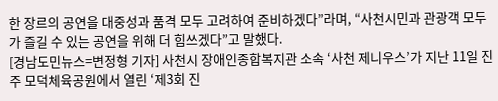한 장르의 공연을 대중성과 품격 모두 고려하여 준비하겠다”라며, “사천시민과 관광객 모두가 즐길 수 있는 공연을 위해 더 힘쓰겠다”고 말했다.
[경남도민뉴스=변정형 기자] 사천시 장애인종합복지관 소속 ‘사천 제니우스’가 지난 11일 진주 모덕체육공원에서 열린 ‘제3회 진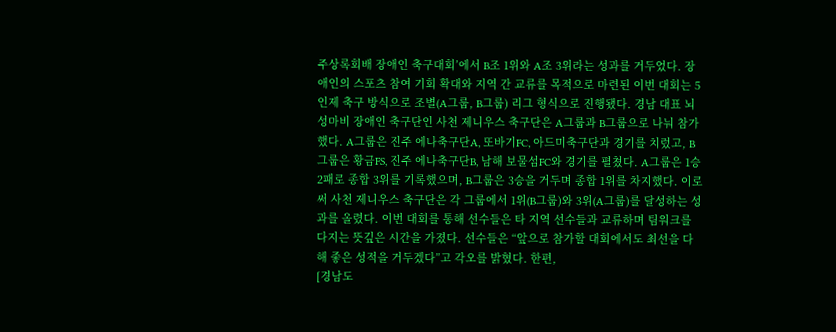주상록회배 장애인 축구대회’에서 B조 1위와 A조 3위라는 성과를 거두었다. 장애인의 스포츠 참여 기회 확대와 지역 간 교류를 목적으로 마련된 이번 대회는 5인제 축구 방식으로 조별(A그룹, B그룹) 리그 형식으로 진행됐다. 경남 대표 뇌성마비 장애인 축구단인 사천 제니우스 축구단은 A그룹과 B그룹으로 나눠 참가했다. A그룹은 진주 에나축구단A, 또바기FC, 아드미축구단과 경기를 치렀고, B그룹은 황금FS, 진주 에나축구단B, 남해 보물섬FC와 경기를 펼쳤다. A그룹은 1승 2패로 종합 3위를 기록했으며, B그룹은 3승을 거두며 종합 1위를 차지했다. 이로써 사천 제니우스 축구단은 각 그룹에서 1위(B그룹)와 3위(A그룹)를 달성하는 성과를 올렸다. 이번 대회를 통해 선수들은 타 지역 선수들과 교류하며 팀워크를 다지는 뜻깊은 시간을 가졌다. 선수들은 “앞으로 참가할 대회에서도 최선을 다해 좋은 성적을 거두겠다”고 각오를 밝혔다. 한편,
[경남도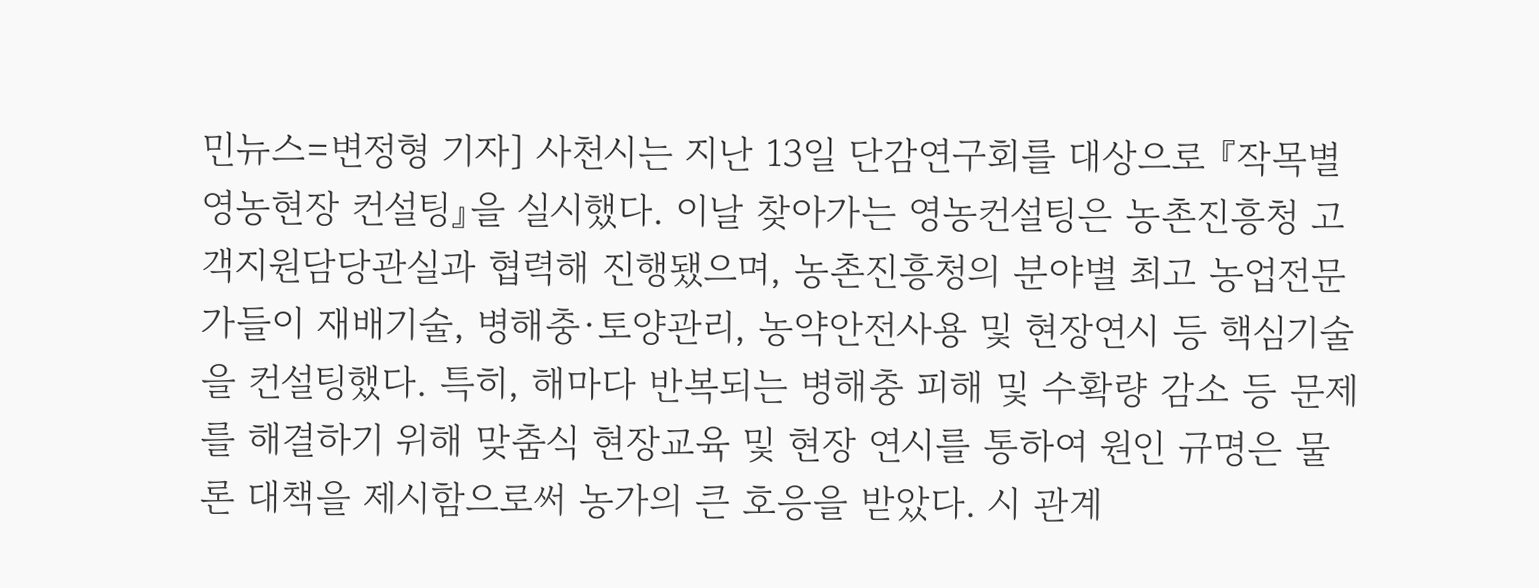민뉴스=변정형 기자] 사천시는 지난 13일 단감연구회를 대상으로 『작목별 영농현장 컨설팅』을 실시했다. 이날 찾아가는 영농컨설팅은 농촌진흥청 고객지원담당관실과 협력해 진행됐으며, 농촌진흥청의 분야별 최고 농업전문가들이 재배기술, 병해충·토양관리, 농약안전사용 및 현장연시 등 핵심기술을 컨설팅했다. 특히, 해마다 반복되는 병해충 피해 및 수확량 감소 등 문제를 해결하기 위해 맞춤식 현장교육 및 현장 연시를 통하여 원인 규명은 물론 대책을 제시함으로써 농가의 큰 호응을 받았다. 시 관계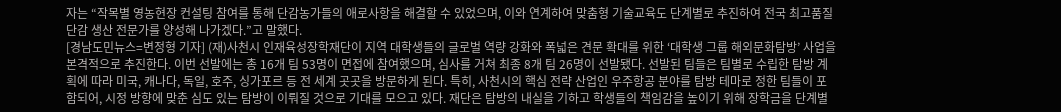자는 “작목별 영농현장 컨설팅 참여를 통해 단감농가들의 애로사항을 해결할 수 있었으며, 이와 연계하여 맞춤형 기술교육도 단계별로 추진하여 전국 최고품질 단감 생산 전문가를 양성해 나가겠다.”고 말했다.
[경남도민뉴스=변정형 기자] (재)사천시 인재육성장학재단이 지역 대학생들의 글로벌 역량 강화와 폭넓은 견문 확대를 위한 ‘대학생 그룹 해외문화탐방’ 사업을 본격적으로 추진한다. 이번 선발에는 총 16개 팀 53명이 면접에 참여했으며, 심사를 거쳐 최종 8개 팀 26명이 선발됐다. 선발된 팀들은 팀별로 수립한 탐방 계획에 따라 미국, 캐나다, 독일, 호주, 싱가포르 등 전 세계 곳곳을 방문하게 된다. 특히, 사천시의 핵심 전략 산업인 우주항공 분야를 탐방 테마로 정한 팀들이 포함되어, 시정 방향에 맞춘 심도 있는 탐방이 이뤄질 것으로 기대를 모으고 있다. 재단은 탐방의 내실을 기하고 학생들의 책임감을 높이기 위해 장학금을 단계별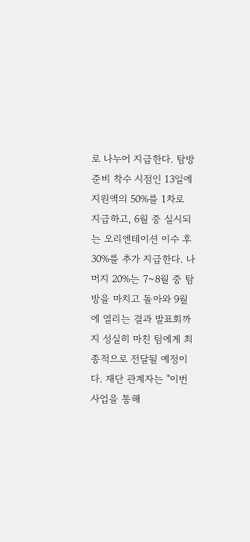로 나누어 지급한다. 탐방 준비 착수 시점인 13일에 지원액의 50%를 1차로 지급하고, 6월 중 실시되는 오리엔테이션 이수 후 30%를 추가 지급한다. 나머지 20%는 7~8월 중 탐방을 마치고 돌아와 9월에 열리는 결과 발표회까지 성실히 마친 팀에게 최종적으로 전달될 예정이다. 재단 관계자는 "이번 사업을 통해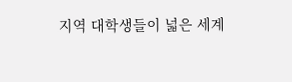지역 대학생들이 넓은 세계